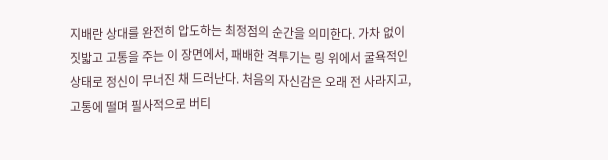지배란 상대를 완전히 압도하는 최정점의 순간을 의미한다. 가차 없이 짓밟고 고통을 주는 이 장면에서, 패배한 격투기는 링 위에서 굴욕적인 상태로 정신이 무너진 채 드러난다. 처음의 자신감은 오래 전 사라지고, 고통에 떨며 필사적으로 버티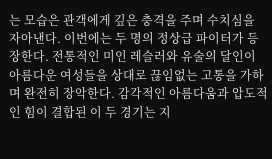는 모습은 관객에게 깊은 충격을 주며 수치심을 자아낸다. 이번에는 두 명의 정상급 파이터가 등장한다. 전통적인 미인 레슬러와 유술의 달인이 아름다운 여성들을 상대로 끊임없는 고통을 가하며 완전히 장악한다. 감각적인 아름다움과 압도적인 힘이 결합된 이 두 경기는 지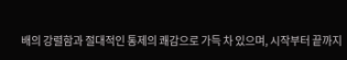배의 강렬함과 절대적인 통제의 쾌감으로 가득 차 있으며, 시작부터 끝까지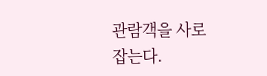관람객을 사로잡는다.